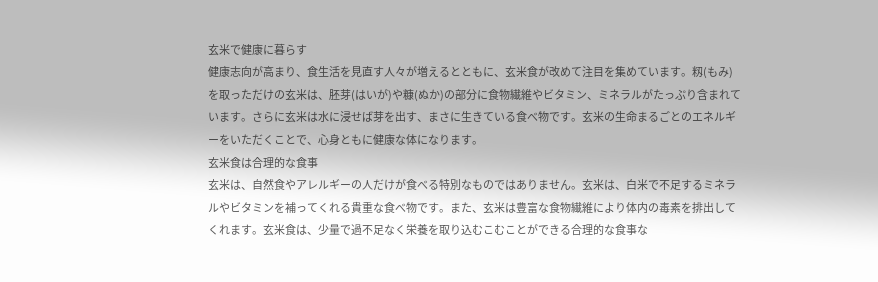玄米で健康に暮らす
健康志向が高まり、食生活を見直す人々が増えるとともに、玄米食が改めて注目を集めています。籾(もみ)を取っただけの玄米は、胚芽(はいが)や糠(ぬか)の部分に食物繊維やビタミン、ミネラルがたっぷり含まれています。さらに玄米は水に浸せば芽を出す、まさに生きている食べ物です。玄米の生命まるごとのエネルギーをいただくことで、心身ともに健康な体になります。
玄米食は合理的な食事
玄米は、自然食やアレルギーの人だけが食べる特別なものではありません。玄米は、白米で不足するミネラルやビタミンを補ってくれる貴重な食べ物です。また、玄米は豊富な食物繊維により体内の毒素を排出してくれます。玄米食は、少量で過不足なく栄養を取り込むこむことができる合理的な食事な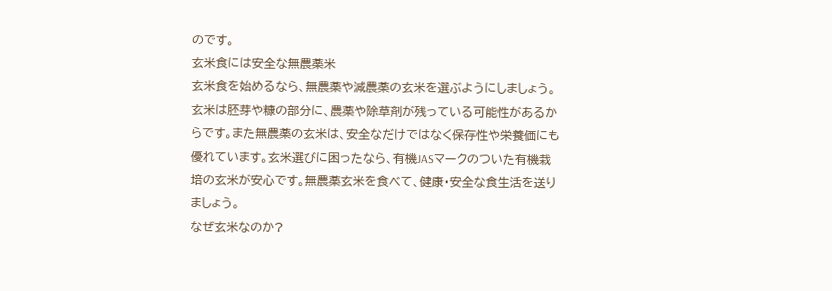のです。
玄米食には安全な無農薬米
玄米食を始めるなら、無農薬や減農薬の玄米を選ぶようにしましょう。玄米は胚芽や糠の部分に、農薬や除草剤が残っている可能性があるからです。また無農薬の玄米は、安全なだけではなく保存性や栄養価にも優れています。玄米選びに困ったなら、有機JASマークのついた有機栽培の玄米が安心です。無農薬玄米を食べて、健康・安全な食生活を送りましょう。
なぜ玄米なのか?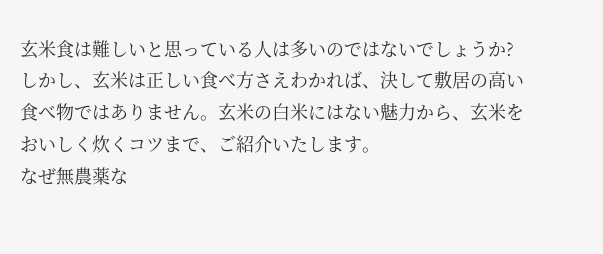玄米食は難しいと思っている人は多いのではないでしょうか? しかし、玄米は正しい食べ方さえわかれば、決して敷居の高い食べ物ではありません。玄米の白米にはない魅力から、玄米をおいしく炊くコツまで、ご紹介いたします。
なぜ無農薬な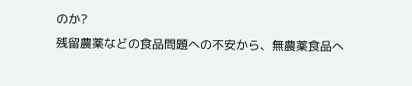のか?
残留農薬などの食品問題への不安から、無農薬食品へ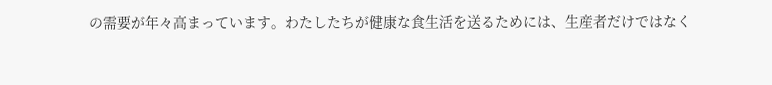の需要が年々高まっています。わたしたちが健康な食生活を送るためには、生産者だけではなく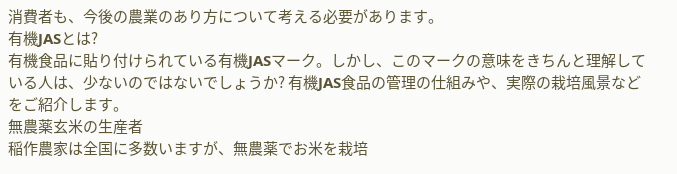消費者も、今後の農業のあり方について考える必要があります。
有機JASとは?
有機食品に貼り付けられている有機JASマーク。しかし、このマークの意味をきちんと理解している人は、少ないのではないでしょうか? 有機JAS食品の管理の仕組みや、実際の栽培風景などをご紹介します。
無農薬玄米の生産者
稲作農家は全国に多数いますが、無農薬でお米を栽培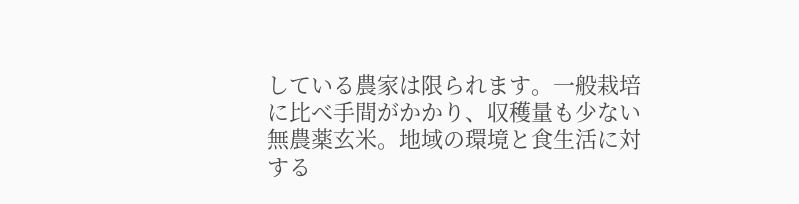している農家は限られます。一般栽培に比べ手間がかかり、収穫量も少ない無農薬玄米。地域の環境と食生活に対する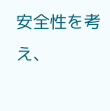安全性を考え、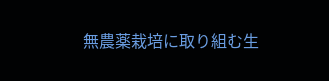無農薬栽培に取り組む生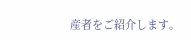産者をご紹介します。